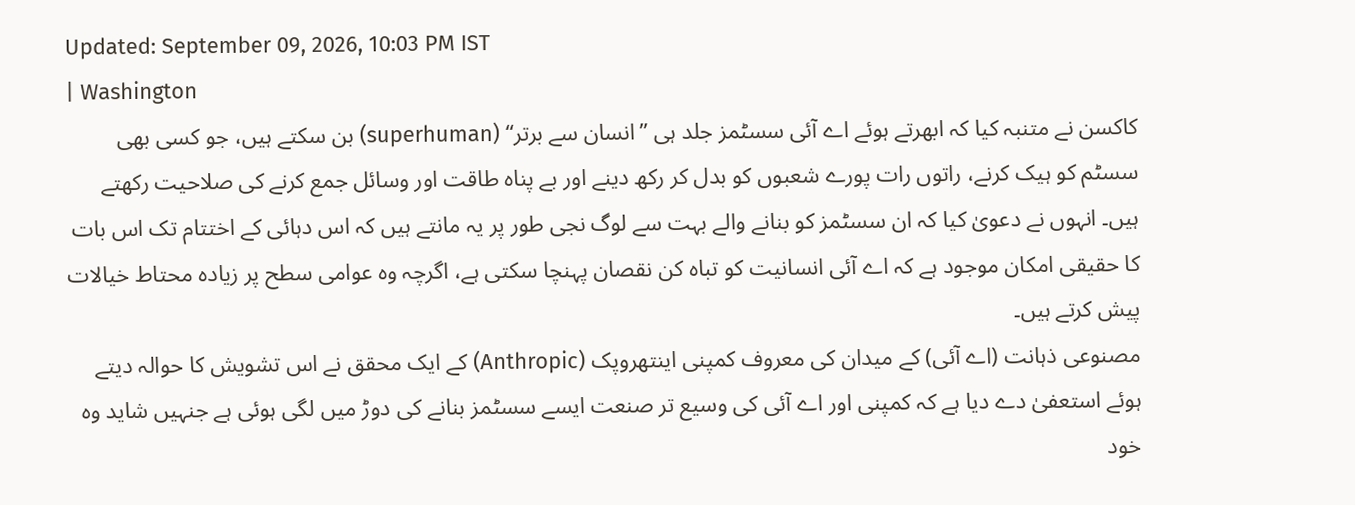Updated: September 09, 2026, 10:03 PM IST
| Washington
کاکسن نے متنبہ کیا کہ ابھرتے ہوئے اے آئی سسٹمز جلد ہی ”انسان سے برتر“ (superhuman) بن سکتے ہیں، جو کسی بھی سسٹم کو ہیک کرنے، راتوں رات پورے شعبوں کو بدل کر رکھ دینے اور بے پناہ طاقت اور وسائل جمع کرنے کی صلاحیت رکھتے ہیں۔ انہوں نے دعویٰ کیا کہ ان سسٹمز کو بنانے والے بہت سے لوگ نجی طور پر یہ مانتے ہیں کہ اس دہائی کے اختتام تک اس بات کا حقیقی امکان موجود ہے کہ اے آئی انسانیت کو تباہ کن نقصان پہنچا سکتی ہے، اگرچہ وہ عوامی سطح پر زیادہ محتاط خیالات پیش کرتے ہیں۔
مصنوعی ذہانت (اے آئی) کے میدان کی معروف کمپنی اینتھروپک (Anthropic) کے ایک محقق نے اس تشویش کا حوالہ دیتے ہوئے استعفیٰ دے دیا ہے کہ کمپنی اور اے آئی کی وسیع تر صنعت ایسے سسٹمز بنانے کی دوڑ میں لگی ہوئی ہے جنہیں شاید وہ خود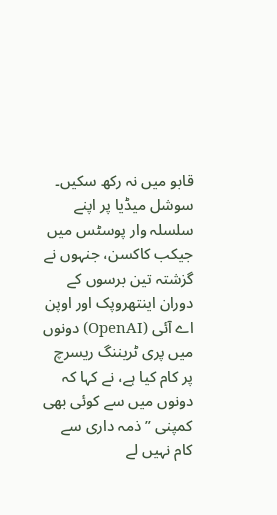قابو میں نہ رکھ سکیں۔ سوشل میڈیا پر اپنے سلسلہ وار پوسٹس میں جیکب کاکسن، جنہوں نے گزشتہ تین برسوں کے دوران اینتھروپک اور اوپن اے آئی (OpenAI) دونوں میں پری ٹریننگ ریسرچ پر کام کیا ہے، نے کہا کہ دونوں میں سے کوئی بھی کمپنی ”ذمہ داری سے کام نہیں لے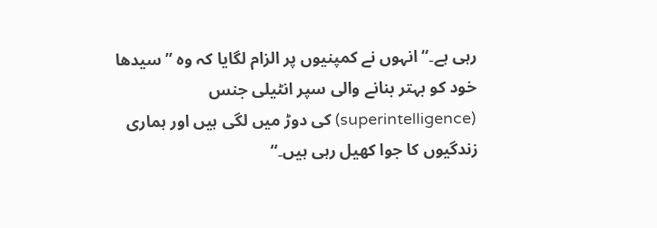رہی ہے۔“ انہوں نے کمپنیوں پر الزام لگایا کہ وہ ”سیدھا خود کو بہتر بنانے والی سپر انٹیلی جنس (superintelligence) کی دوڑ میں لگی ہیں اور ہماری زندگیوں کا جوا کھیل رہی ہیں۔“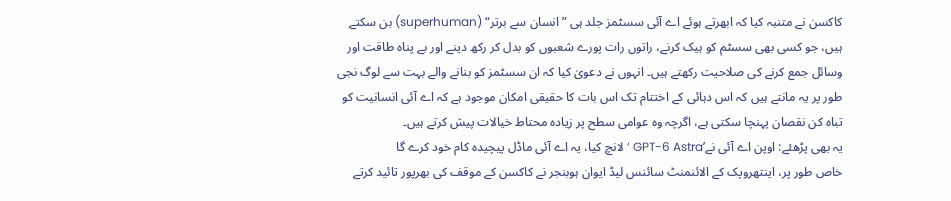کاکسن نے متنبہ کیا کہ ابھرتے ہوئے اے آئی سسٹمز جلد ہی ”انسان سے برتر“ (superhuman) بن سکتے ہیں، جو کسی بھی سسٹم کو ہیک کرنے، راتوں رات پورے شعبوں کو بدل کر رکھ دینے اور بے پناہ طاقت اور وسائل جمع کرنے کی صلاحیت رکھتے ہیں۔ انہوں نے دعویٰ کیا کہ ان سسٹمز کو بنانے والے بہت سے لوگ نجی طور پر یہ مانتے ہیں کہ اس دہائی کے اختتام تک اس بات کا حقیقی امکان موجود ہے کہ اے آئی انسانیت کو تباہ کن نقصان پہنچا سکتی ہے، اگرچہ وہ عوامی سطح پر زیادہ محتاط خیالات پیش کرتے ہیں۔
یہ بھی پڑھئے: اوپن اے آئی نے’GPT-6 Astra ‘ لانچ کیا، یہ اے آئی ماڈل پیچیدہ کام خود کرے گا
خاص طور پر، اینتھروپک کے الائنمنٹ سائنس لیڈ ایوان ہوبنجر نے کاکسن کے موقف کی بھرپور تائید کرتے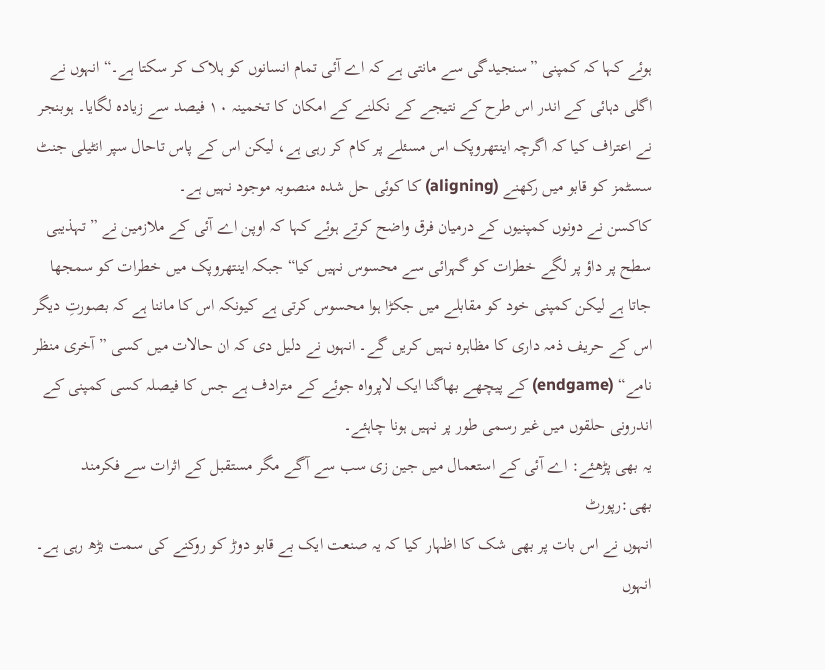ہوئے کہا کہ کمپنی ”سنجیدگی سے مانتی ہے کہ اے آئی تمام انسانوں کو ہلاک کر سکتا ہے۔“ انہوں نے اگلی دہائی کے اندر اس طرح کے نتیجے کے نکلنے کے امکان کا تخمینہ ۱۰ فیصد سے زیادہ لگایا۔ ہوبنجر نے اعتراف کیا کہ اگرچہ اینتھروپک اس مسئلے پر کام کر رہی ہے، لیکن اس کے پاس تاحال سپر انٹیلی جنٹ سسٹمز کو قابو میں رکھنے (aligning) کا کوئی حل شدہ منصوبہ موجود نہیں ہے۔
کاکسن نے دونوں کمپنیوں کے درمیان فرق واضح کرتے ہوئے کہا کہ اوپن اے آئی کے ملازمین نے ”تہذیبی سطح پر داؤ پر لگے خطرات کو گہرائی سے محسوس نہیں کیا“ جبکہ اینتھروپک میں خطرات کو سمجھا جاتا ہے لیکن کمپنی خود کو مقابلے میں جکڑا ہوا محسوس کرتی ہے کیونکہ اس کا ماننا ہے کہ بصورتِ دیگر اس کے حریف ذمہ داری کا مظاہرہ نہیں کریں گے۔ انہوں نے دلیل دی کہ ان حالات میں کسی ”آخری منظر نامے“ (endgame) کے پیچھے بھاگنا ایک لاپرواہ جوئے کے مترادف ہے جس کا فیصلہ کسی کمپنی کے اندرونی حلقوں میں غیر رسمی طور پر نہیں ہونا چاہئے۔
یہ بھی پڑھئے: اے آئی کے استعمال میں جین زی سب سے آگے مگر مستقبل کے اثرات سے فکرمند بھی:رپورٹ
انہوں نے اس بات پر بھی شک کا اظہار کیا کہ یہ صنعت ایک بے قابو دوڑ کو روکنے کی سمت بڑھ رہی ہے۔ انہوں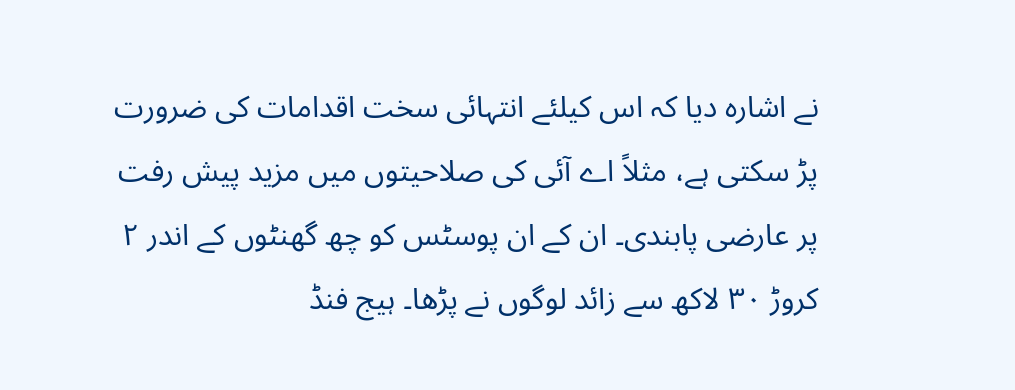نے اشارہ دیا کہ اس کیلئے انتہائی سخت اقدامات کی ضرورت پڑ سکتی ہے، مثلاً اے آئی کی صلاحیتوں میں مزید پیش رفت پر عارضی پابندی۔ ان کے ان پوسٹس کو چھ گھنٹوں کے اندر ۲ کروڑ ۳۰ لاکھ سے زائد لوگوں نے پڑھا۔ ہیج فنڈ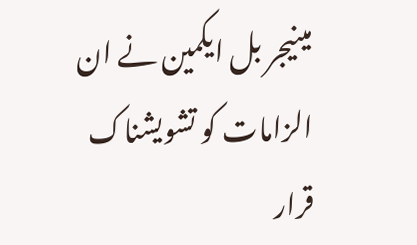مینیجر بل ایکمین نے ان الزامات کو تشویشناک قرار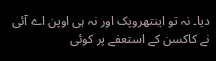دیا۔ نہ تو اینتھروپک اور نہ ہی اوپن اے آئی نے کاکسن کے استعفے پر کوئی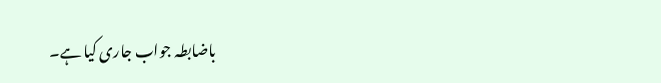باضابطہ جواب جاری کیا ہے۔